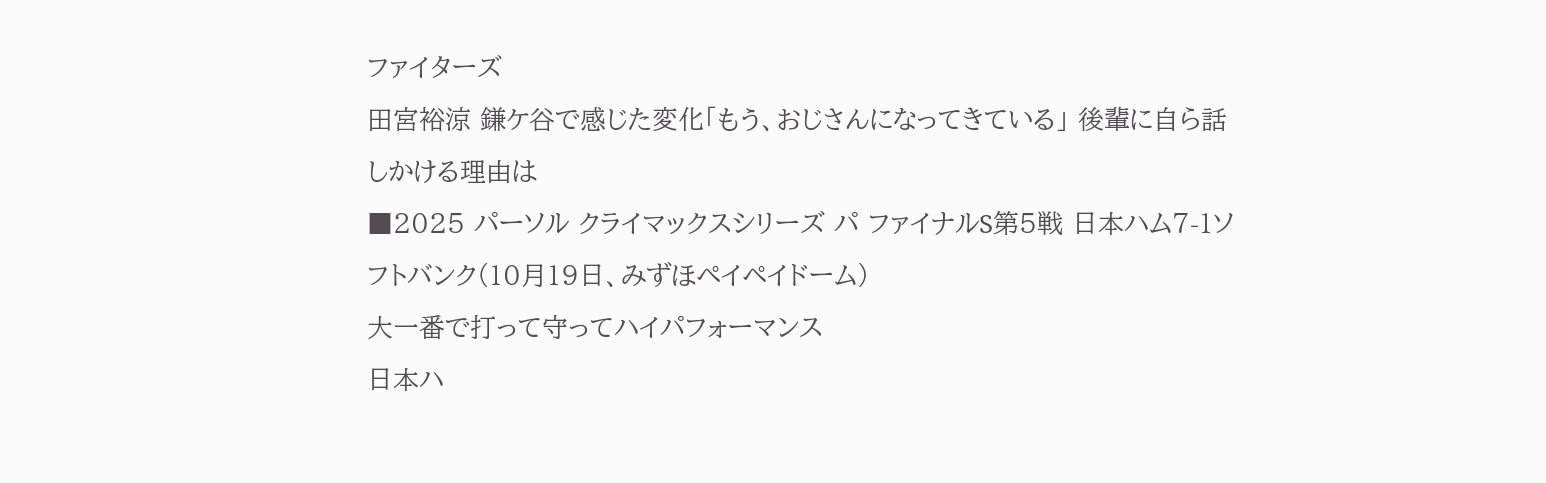ファイターズ
田宮裕涼 鎌ケ谷で感じた変化「もう、おじさんになってきている」 後輩に自ら話しかける理由は
■2025 パーソル クライマックスシリーズ パ ファイナルS第5戦 日本ハム7-1ソフトバンク(10月19日、みずほペイペイドーム)
大一番で打って守ってハイパフォーマンス
日本ハ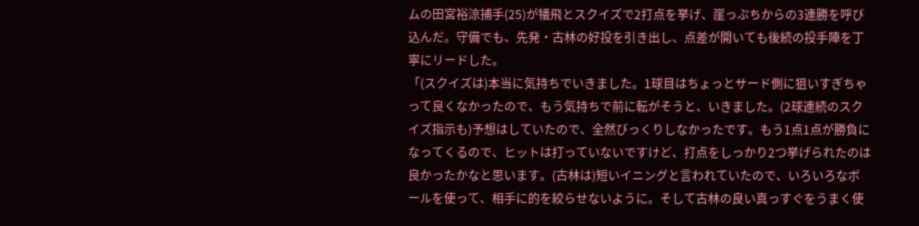ムの田宮裕涼捕手(25)が犠飛とスクイズで2打点を挙げ、崖っぷちからの3連勝を呼び込んだ。守備でも、先発・古林の好投を引き出し、点差が開いても後続の投手陣を丁寧にリードした。
「(スクイズは)本当に気持ちでいきました。1球目はちょっとサード側に狙いすぎちゃって良くなかったので、もう気持ちで前に転がそうと、いきました。(2球連続のスクイズ指示も)予想はしていたので、全然びっくりしなかったです。もう1点1点が勝負になってくるので、ヒットは打っていないですけど、打点をしっかり2つ挙げられたのは良かったかなと思います。(古林は)短いイニングと言われていたので、いろいろなボールを使って、相手に的を絞らせないように。そして古林の良い真っすぐをうまく使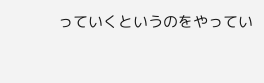っていくというのをやってい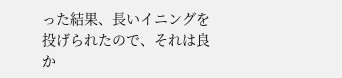った結果、長いイニングを投げられたので、それは良か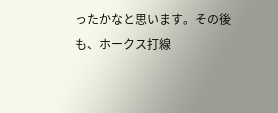ったかなと思います。その後も、ホークス打線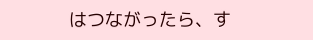はつながったら、す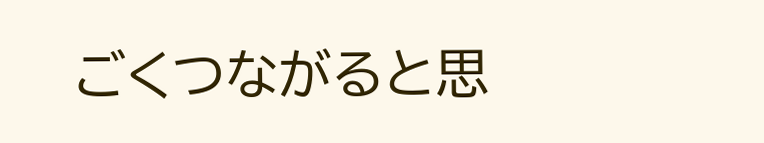ごくつながると思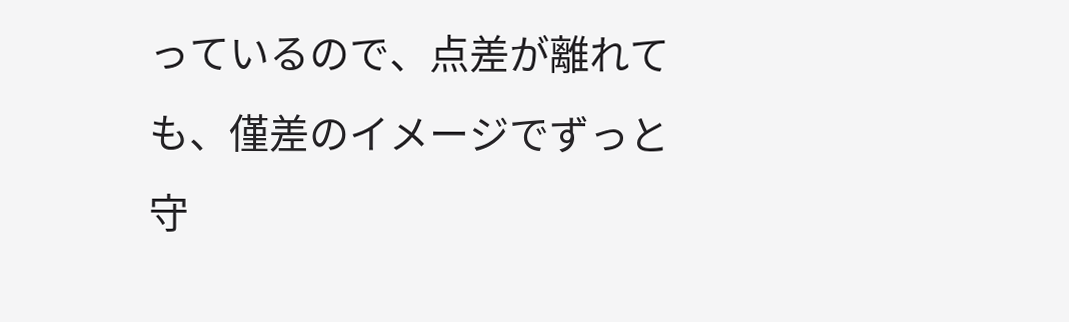っているので、点差が離れても、僅差のイメージでずっと守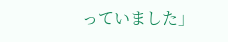っていました」